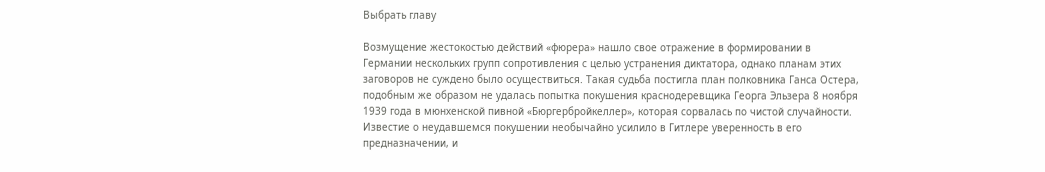Выбрать главу

Возмущение жестокостью действий «фюрера» нашло свое отражение в формировании в Германии нескольких групп сопротивления с целью устранения диктатора, однако планам этих заговоров не суждено было осуществиться. Такая судьба постигла план полковника Ганса Остера, подобным же образом не удалась попытка покушения краснодеревщика Георга Эльзера 8 ноября 1939 года в мюнхенской пивной «Бюргербройкеллер», которая сорвалась по чистой случайности. Известие о неудавшемся покушении необычайно усилило в Гитлере уверенность в его предназначении, и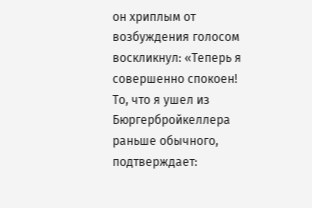он хриплым от возбуждения голосом воскликнул: «Теперь я совершенно спокоен! То, что я ушел из Бюргербройкеллера раньше обычного, подтверждает: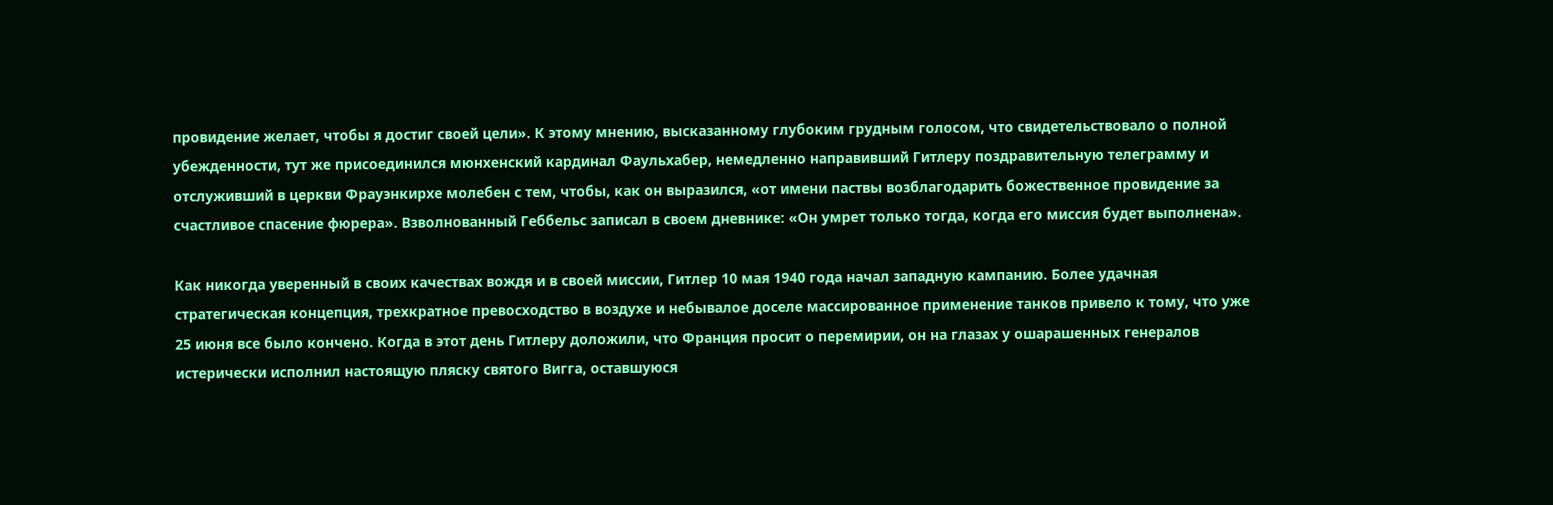провидение желает, чтобы я достиг своей цели». К этому мнению, высказанному глубоким грудным голосом, что свидетельствовало о полной убежденности, тут же присоединился мюнхенский кардинал Фаульхабер, немедленно направивший Гитлеру поздравительную телеграмму и отслуживший в церкви Фрауэнкирхе молебен с тем, чтобы, как он выразился, «от имени паствы возблагодарить божественное провидение за счастливое спасение фюрера». Взволнованный Геббельс записал в своем дневнике: «Он умрет только тогда, когда его миссия будет выполнена».

Как никогда уверенный в своих качествах вождя и в своей миссии, Гитлер 10 мая 1940 года начал западную кампанию. Более удачная стратегическая концепция, трехкратное превосходство в воздухе и небывалое доселе массированное применение танков привело к тому, что уже 25 июня все было кончено. Когда в этот день Гитлеру доложили, что Франция просит о перемирии, он на глазах у ошарашенных генералов истерически исполнил настоящую пляску святого Вигга, оставшуюся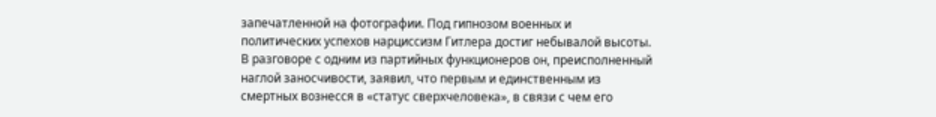запечатленной на фотографии. Под гипнозом военных и политических успехов нарциссизм Гитлера достиг небывалой высоты. В разговоре с одним из партийных функционеров он, преисполненный наглой заносчивости, заявил, что первым и единственным из смертных вознесся в «статус сверхчеловека», в связи с чем его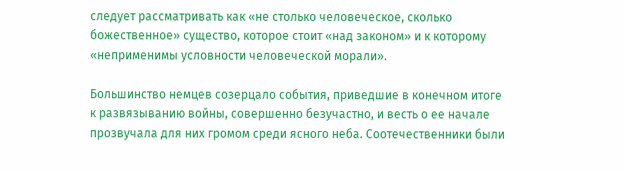следует рассматривать как «не столько человеческое, сколько божественное» существо, которое стоит «над законом» и к которому «неприменимы условности человеческой морали».

Большинство немцев созерцало события, приведшие в конечном итоге к развязыванию войны, совершенно безучастно, и весть о ее начале прозвучала для них громом среди ясного неба. Соотечественники были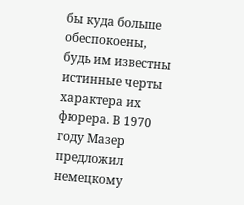бы куда больше обеспокоены, будь им известны истинные черты характера их фюрера. В 1970 году Мазер предложил немецкому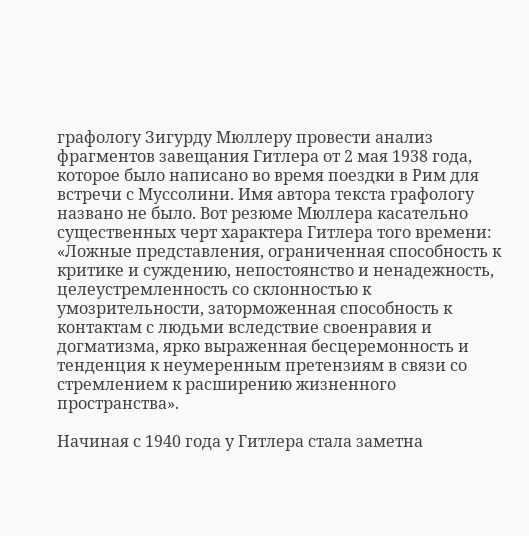графологу Зигурду Мюллеру провести анализ фрагментов завещания Гитлера от 2 мая 1938 года, которое было написано во время поездки в Рим для встречи с Муссолини. Имя автора текста графологу названо не было. Вот резюме Мюллера касательно существенных черт характера Гитлера того времени: «Ложные представления, ограниченная способность к критике и суждению, непостоянство и ненадежность, целеустремленность со склонностью к умозрительности, заторможенная способность к контактам с людьми вследствие своенравия и догматизма, ярко выраженная бесцеремонность и тенденция к неумеренным претензиям в связи со стремлением к расширению жизненного пространства».

Начиная с 1940 года у Гитлера стала заметна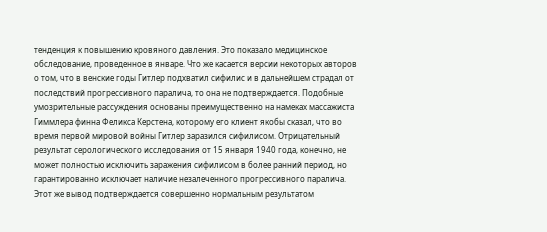тенденция к повышению кровяного давления. Это показало медицинское обследование, проведенное в январе. Что же касается версии некоторых авторов о том, что в венские годы Гитлер подхватил сифилис и в дальнейшем страдал от последствий прогрессивного паралича, то она не подтверждается. Подобные умозрительные рассуждения основаны преимущественно на намеках массажиста Гиммлера финна Феликса Керстена, которому его клиент якобы сказал, что во время первой мировой войны Гитлер заразился сифилисом. Отрицательный результат серологического исследования от 15 января 1940 года, конечно, не может полностью исключить заражения сифилисом в более ранний период, но гарантированно исключает наличие незалеченного прогрессивного паралича. Этот же вывод подтверждается совершенно нормальным результатом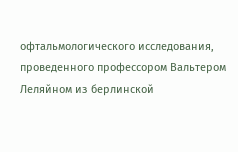офтальмологического исследования, проведенного профессором Вальтером Леляйном из берлинской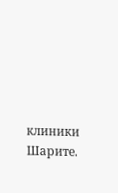клиники Шарите.